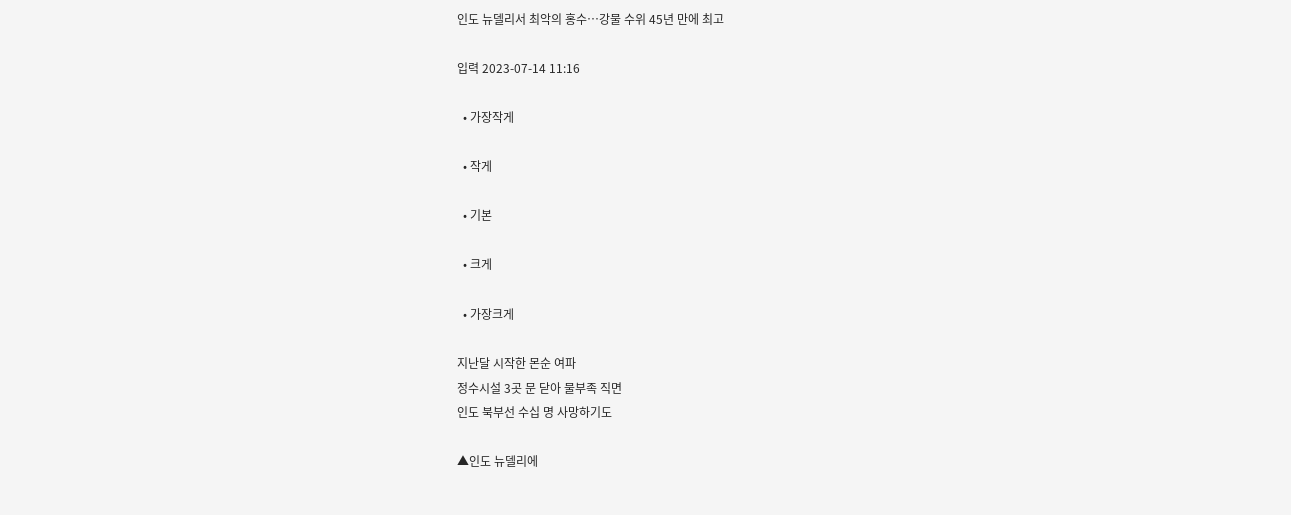인도 뉴델리서 최악의 홍수…강물 수위 45년 만에 최고

입력 2023-07-14 11:16

  • 가장작게

  • 작게

  • 기본

  • 크게

  • 가장크게

지난달 시작한 몬순 여파
정수시설 3곳 문 닫아 물부족 직면
인도 북부선 수십 명 사망하기도

▲인도 뉴델리에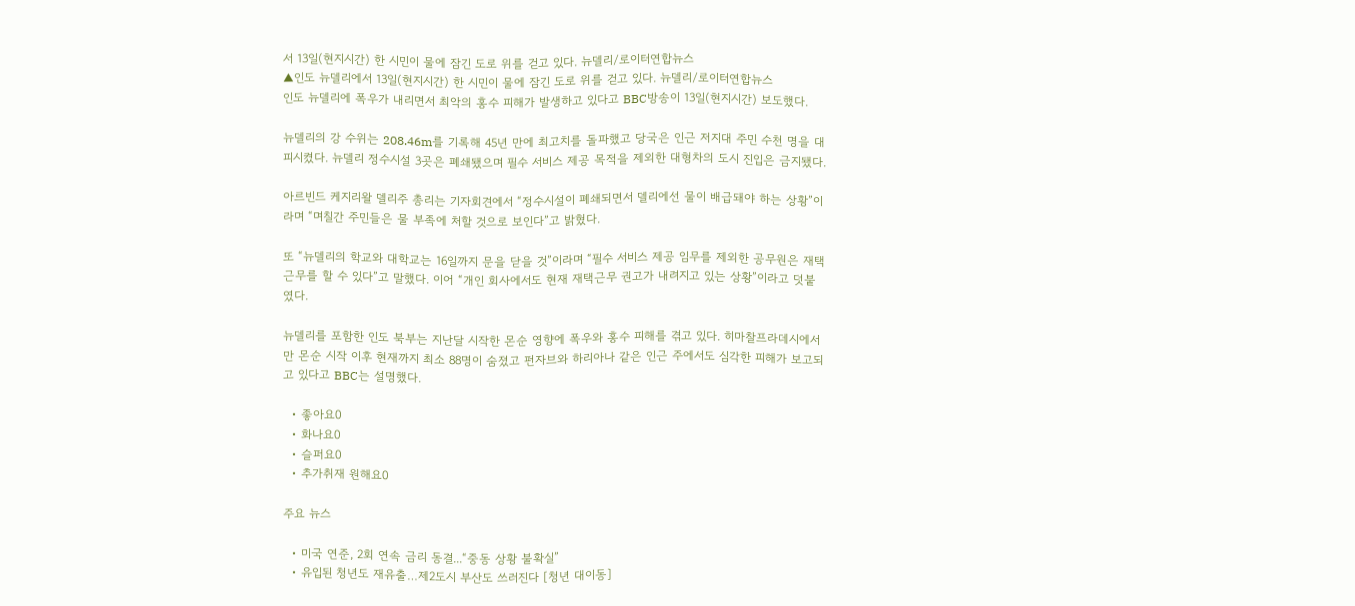서 13일(현지시간) 한 시민이 물에 잠긴 도로 위를 걷고 있다. 뉴델리/로이터연합뉴스
▲인도 뉴델리에서 13일(현지시간) 한 시민이 물에 잠긴 도로 위를 걷고 있다. 뉴델리/로이터연합뉴스
인도 뉴델리에 폭우가 내리면서 최악의 홍수 피해가 발생하고 있다고 BBC방송이 13일(현지시간) 보도했다.

뉴델리의 강 수위는 208.46m를 기록해 45년 만에 최고치를 돌파했고 당국은 인근 저지대 주민 수천 명을 대피시켰다. 뉴델리 정수시설 3곳은 폐쇄됐으며 필수 서비스 제공 목적을 제외한 대형차의 도시 진입은 금지됐다.

아르빈드 케지리왈 델리주 총리는 기자회견에서 “정수시설이 폐쇄되면서 델리에선 물이 배급돼야 하는 상황”이라며 “며칠간 주민들은 물 부족에 처할 것으로 보인다”고 밝혔다.

또 “뉴델리의 학교와 대학교는 16일까지 문을 닫을 것”이라며 “필수 서비스 제공 임무를 제외한 공무원은 재택근무를 할 수 있다”고 말했다. 이어 “개인 회사에서도 현재 재택근무 권고가 내려지고 있는 상황”이라고 덧붙였다.

뉴델리를 포함한 인도 북부는 지난달 시작한 몬순 영향에 폭우와 홍수 피해를 겪고 있다. 히마찰프라데시에서만 몬순 시작 이후 현재까지 최소 88명이 숨졌고 펀자브와 하리아나 같은 인근 주에서도 심각한 피해가 보고되고 있다고 BBC는 설명했다.

  • 좋아요0
  • 화나요0
  • 슬퍼요0
  • 추가취재 원해요0

주요 뉴스

  • 미국 연준, 2회 연속 금리 동결...“중동 상황 불확실”
  • 유입된 청년도 재유출…제2도시 부산도 쓰러진다 [청년 대이동]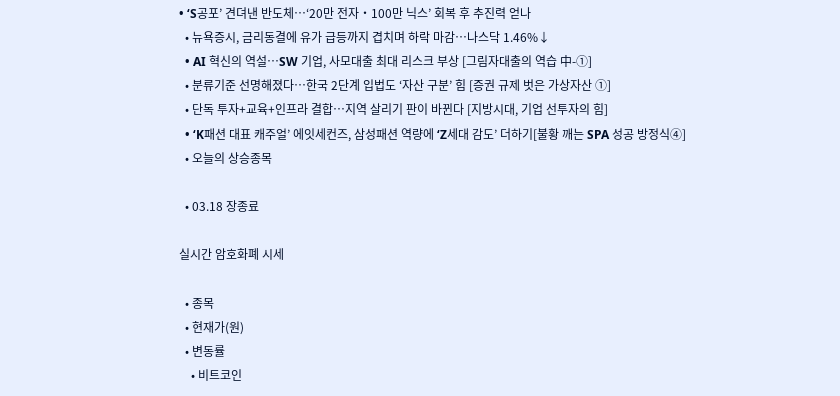• ‘S공포’ 견뎌낸 반도체…‘20만 전자‧100만 닉스’ 회복 후 추진력 얻나
  • 뉴욕증시, 금리동결에 유가 급등까지 겹치며 하락 마감…나스닥 1.46%↓
  • AI 혁신의 역설…SW 기업, 사모대출 최대 리스크 부상 [그림자대출의 역습 中-①]
  • 분류기준 선명해졌다…한국 2단계 입법도 ‘자산 구분’ 힘 [증권 규제 벗은 가상자산 ①]
  • 단독 투자+교육+인프라 결합⋯지역 살리기 판이 바뀐다 [지방시대, 기업 선투자의 힘]
  • ‘K패션 대표 캐주얼’ 에잇세컨즈, 삼성패션 역량에 ‘Z세대 감도’ 더하기[불황 깨는 SPA 성공 방정식④]
  • 오늘의 상승종목

  • 03.18 장종료

실시간 암호화폐 시세

  • 종목
  • 현재가(원)
  • 변동률
    • 비트코인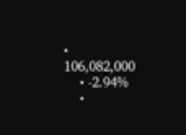• 106,082,000
    • -2.94%
    •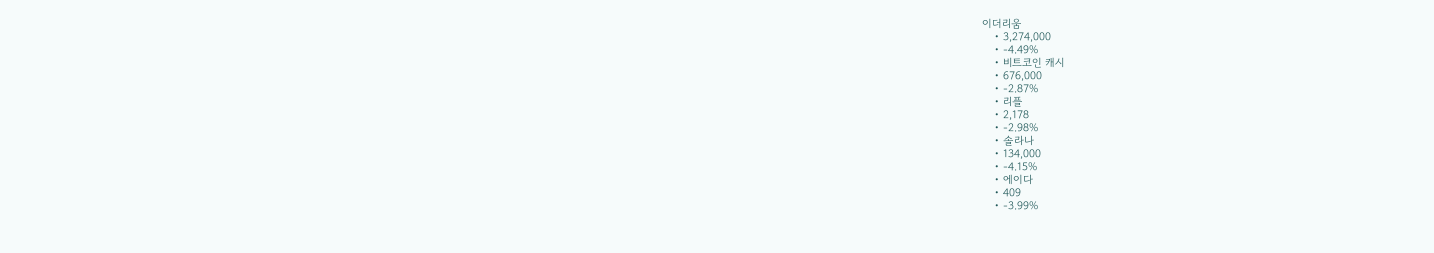이더리움
    • 3,274,000
    • -4.49%
    • 비트코인 캐시
    • 676,000
    • -2.87%
    • 리플
    • 2,178
    • -2.98%
    • 솔라나
    • 134,000
    • -4.15%
    • 에이다
    • 409
    • -3.99%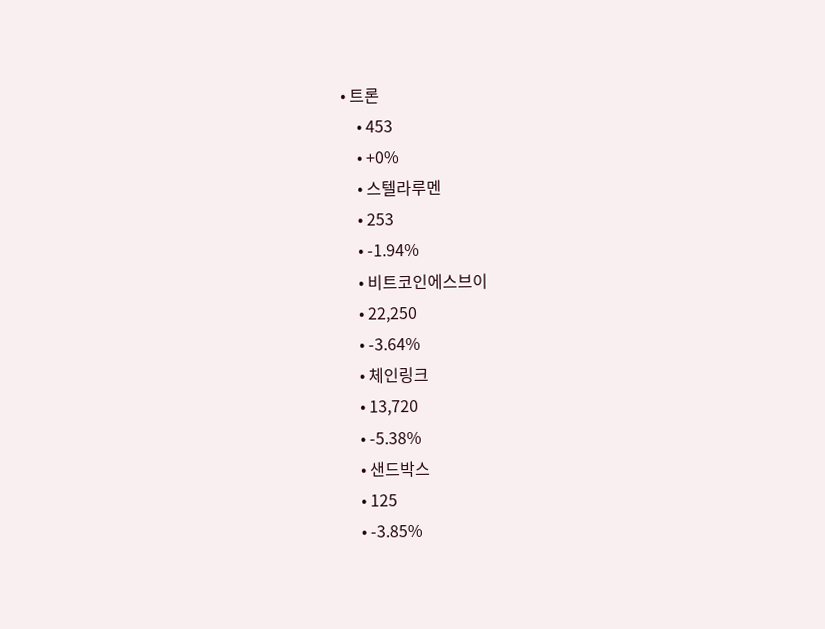• 트론
    • 453
    • +0%
    • 스텔라루멘
    • 253
    • -1.94%
    • 비트코인에스브이
    • 22,250
    • -3.64%
    • 체인링크
    • 13,720
    • -5.38%
    • 샌드박스
    • 125
    • -3.85%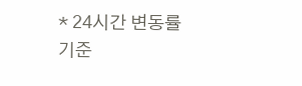* 24시간 변동률 기준